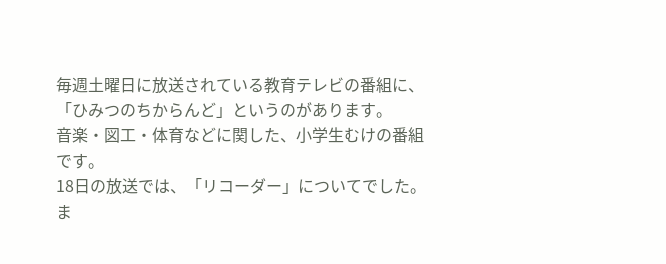毎週土曜日に放送されている教育テレビの番組に、
「ひみつのちからんど」というのがあります。
音楽・図工・体育などに関した、小学生むけの番組です。
18日の放送では、「リコーダー」についてでした。
ま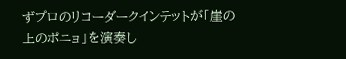ずプロのリコーダークインテットが「崖の上のポニョ」を演奏し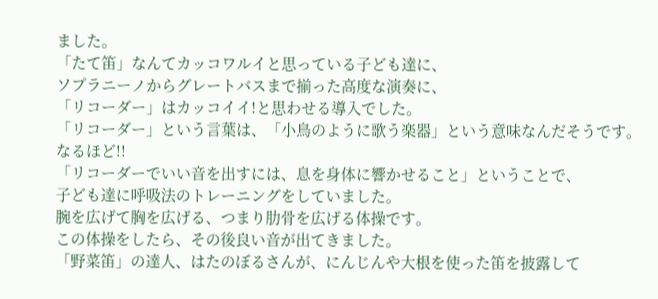ました。
「たて笛」なんてカッコワルイと思っている子ども達に、
ソプラニーノからグレートバスまで揃った高度な演奏に、
「リコーダー」はカッコイイ!と思わせる導入でした。
「リコーダー」という言葉は、「小鳥のように歌う楽器」という意味なんだそうです。
なるほど!!
「リコーダーでいい音を出すには、息を身体に響かせること」ということで、
子ども達に呼吸法のトレーニングをしていました。
腕を広げて胸を広げる、つまり肋骨を広げる体操です。
この体操をしたら、その後良い音が出てきました。
「野菜笛」の達人、はたのぼるさんが、にんじんや大根を使った笛を披露して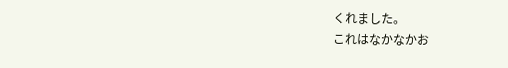くれました。
これはなかなかお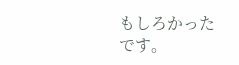もしろかったです。